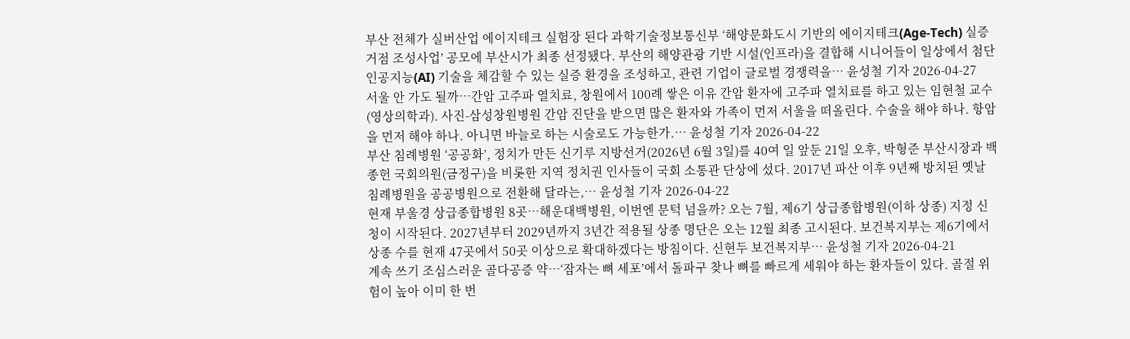부산 전체가 실버산업 에이지테크 실험장 된다 과학기술정보통신부 ‘해양문화도시 기반의 에이지테크(Age-Tech) 실증거점 조성사업’ 공모에 부산시가 최종 선정됐다. 부산의 해양관광 기반 시설(인프라)을 결합해 시니어들이 일상에서 첨단 인공지능(AI) 기술을 체감할 수 있는 실증 환경을 조성하고, 관련 기업이 글로벌 경쟁력을… 윤성철 기자 2026-04-27
서울 안 가도 될까…간암 고주파 열치료, 창원에서 100례 쌓은 이유 간암 환자에 고주파 열치료를 하고 있는 임현철 교수(영상의학과). 사진-삼성창원병원 간암 진단을 받으면 많은 환자와 가족이 먼저 서울을 떠올린다. 수술을 해야 하나. 항암을 먼저 해야 하나. 아니면 바늘로 하는 시술로도 가능한가.… 윤성철 기자 2026-04-22
부산 침례병원 ‘공공화’, 정치가 만든 신기루 지방선거(2026년 6월 3일)를 40여 일 앞둔 21일 오후, 박형준 부산시장과 백종헌 국회의원(금정구)을 비롯한 지역 정치권 인사들이 국회 소통관 단상에 섰다. 2017년 파산 이후 9년째 방치된 옛날 침례병원을 공공병원으로 전환해 달라는,… 윤성철 기자 2026-04-22
현재 부울경 상급종합병원 8곳…해운대백병원, 이번엔 문턱 넘을까? 오는 7월, 제6기 상급종합병원(이하 상종) 지정 신청이 시작된다. 2027년부터 2029년까지 3년간 적용될 상종 명단은 오는 12월 최종 고시된다. 보건복지부는 제6기에서 상종 수를 현재 47곳에서 50곳 이상으로 확대하겠다는 방침이다. 신현두 보건복지부… 윤성철 기자 2026-04-21
계속 쓰기 조심스러운 골다공증 약…‘잠자는 뼈 세포’에서 돌파구 찾나 뼈를 빠르게 세워야 하는 환자들이 있다. 골절 위험이 높아 이미 한 번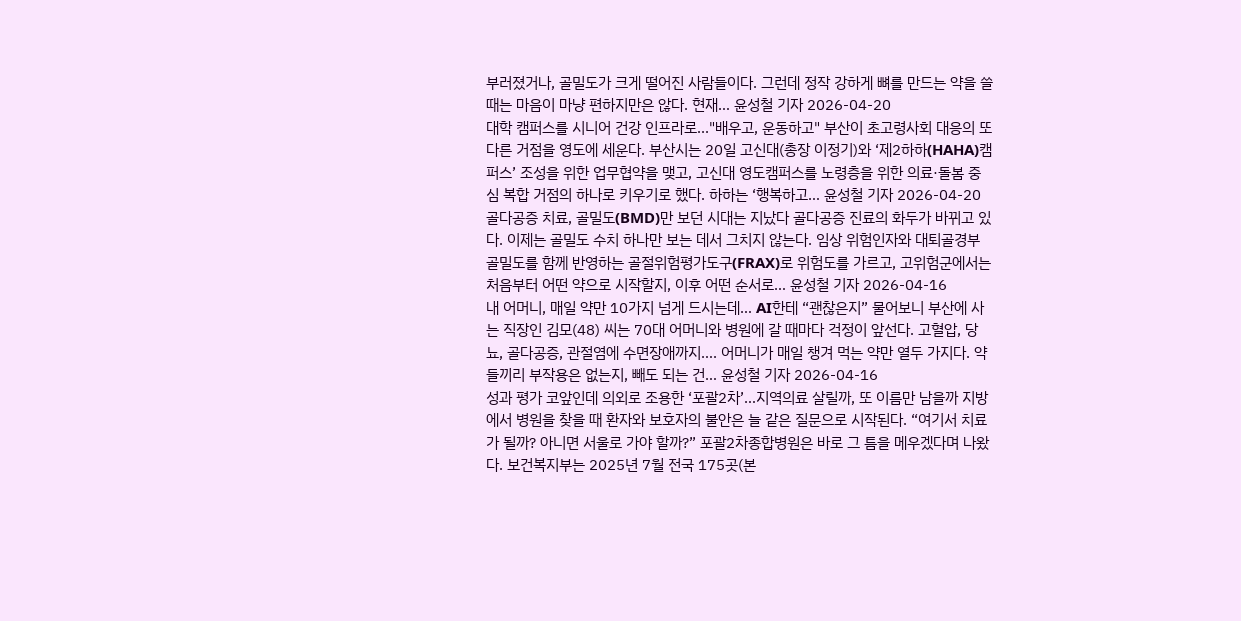부러졌거나, 골밀도가 크게 떨어진 사람들이다. 그런데 정작 강하게 뼈를 만드는 약을 쓸 때는 마음이 마냥 편하지만은 않다. 현재… 윤성철 기자 2026-04-20
대학 캠퍼스를 시니어 건강 인프라로..."배우고, 운동하고" 부산이 초고령사회 대응의 또 다른 거점을 영도에 세운다. 부산시는 20일 고신대(총장 이정기)와 ‘제2하하(HAHA)캠퍼스’ 조성을 위한 업무협약을 맺고, 고신대 영도캠퍼스를 노령층을 위한 의료·돌봄 중심 복합 거점의 하나로 키우기로 했다. 하하는 ‘행복하고… 윤성철 기자 2026-04-20
골다공증 치료, 골밀도(BMD)만 보던 시대는 지났다 골다공증 진료의 화두가 바뀌고 있다. 이제는 골밀도 수치 하나만 보는 데서 그치지 않는다. 임상 위험인자와 대퇴골경부 골밀도를 함께 반영하는 골절위험평가도구(FRAX)로 위험도를 가르고, 고위험군에서는 처음부터 어떤 약으로 시작할지, 이후 어떤 순서로… 윤성철 기자 2026-04-16
내 어머니, 매일 약만 10가지 넘게 드시는데… AI한테 “괜찮은지” 물어보니 부산에 사는 직장인 김모(48) 씨는 70대 어머니와 병원에 갈 때마다 걱정이 앞선다. 고혈압, 당뇨, 골다공증, 관절염에 수면장애까지…. 어머니가 매일 챙겨 먹는 약만 열두 가지다. 약들끼리 부작용은 없는지, 빼도 되는 건… 윤성철 기자 2026-04-16
성과 평가 코앞인데 의외로 조용한 ‘포괄2차’…지역의료 살릴까, 또 이름만 남을까 지방에서 병원을 찾을 때 환자와 보호자의 불안은 늘 같은 질문으로 시작된다. “여기서 치료가 될까? 아니면 서울로 가야 할까?” 포괄2차종합병원은 바로 그 틈을 메우겠다며 나왔다. 보건복지부는 2025년 7월 전국 175곳(본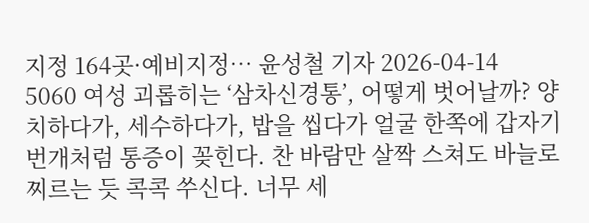지정 164곳·예비지정… 윤성철 기자 2026-04-14
5060 여성 괴롭히는 ‘삼차신경통’, 어떻게 벗어날까? 양치하다가, 세수하다가, 밥을 씹다가 얼굴 한쪽에 갑자기 번개처럼 통증이 꽂힌다. 찬 바람만 살짝 스쳐도 바늘로 찌르는 듯 콕콕 쑤신다. 너무 세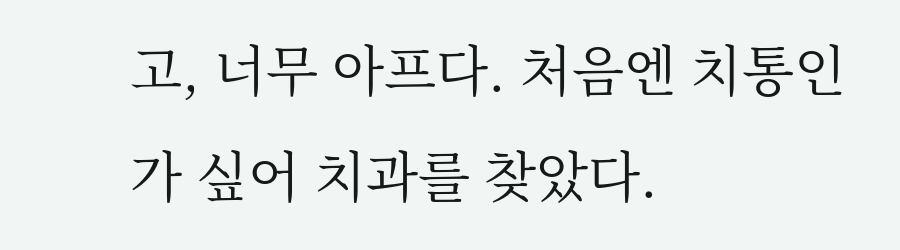고, 너무 아프다. 처음엔 치통인가 싶어 치과를 찾았다.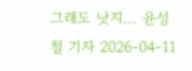그래도 낫지… 윤성철 기자 2026-04-11